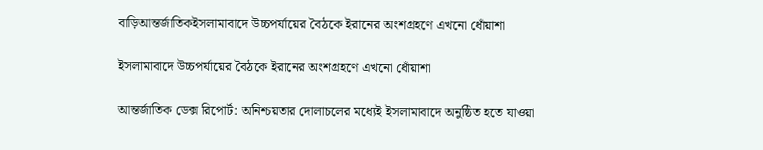বাড়িআন্তর্জাতিকইসলামাবাদে উচ্চপর্যায়ের বৈঠকে ইরানের অংশগ্রহণে এখনো ধোঁয়াশা

ইসলামাবাদে উচ্চপর্যায়ের বৈঠকে ইরানের অংশগ্রহণে এখনো ধোঁয়াশা

আন্তর্জাতিক ডেক্স রিপোর্ট: অনিশ্চয়তার দোলাচলের মধ্যেই ইসলামাবাদে অনুষ্ঠিত হতে যাওয়া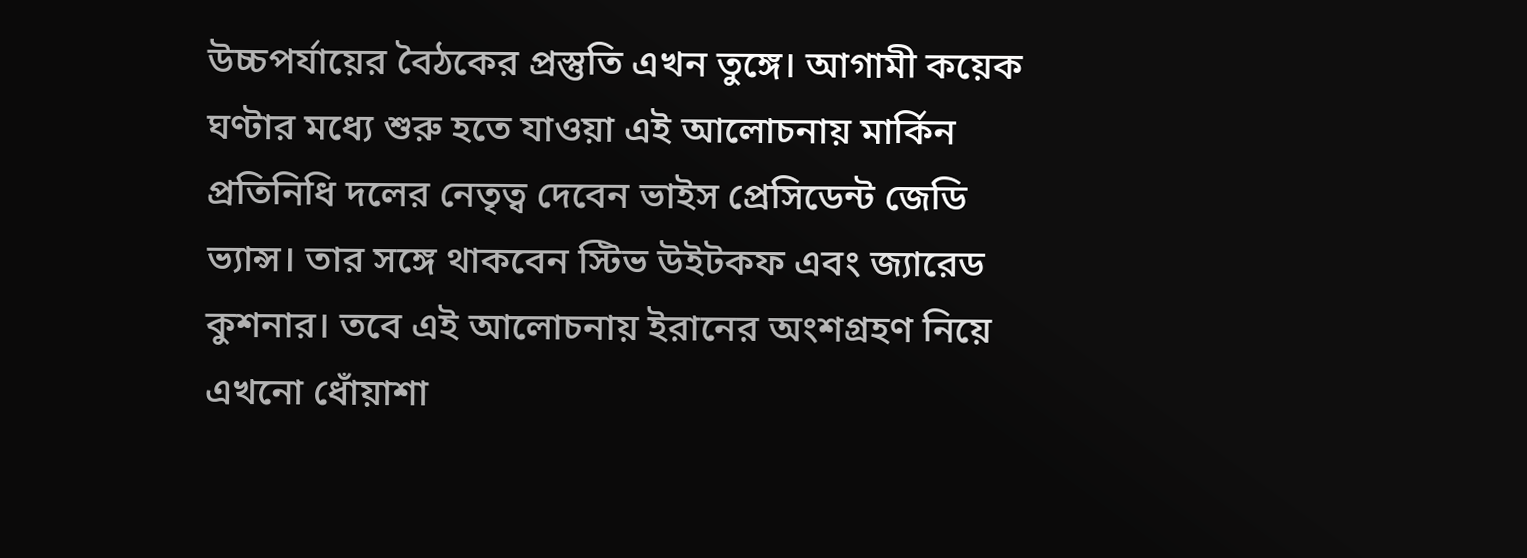উচ্চপর্যায়ের বৈঠকের প্রস্তুতি এখন তুঙ্গে। আগামী কয়েক ঘণ্টার মধ্যে শুরু হতে যাওয়া এই আলোচনায় মার্কিন প্রতিনিধি দলের নেতৃত্ব দেবেন ভাইস প্রেসিডেন্ট জেডি ভ্যান্স। তার সঙ্গে থাকবেন স্টিভ উইটকফ এবং জ্যারেড কুশনার। তবে এই আলোচনায় ইরানের অংশগ্রহণ নিয়ে এখনো ধোঁয়াশা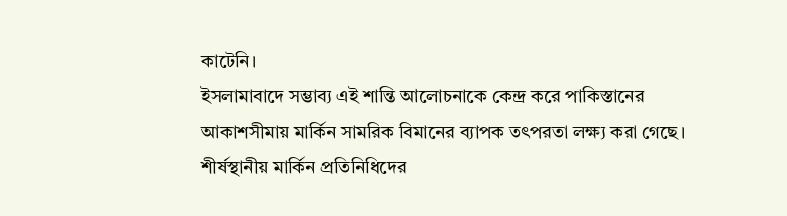কাটেনি।
ইসলামাবাদে সম্ভাব্য এই শান্তি আলোচনাকে কেন্দ্র করে পাকিস্তানের আকাশসীমায় মার্কিন সামরিক বিমানের ব্যাপক তৎপরতা লক্ষ্য করা গেছে। শীর্ষস্থানীয় মার্কিন প্রতিনিধিদের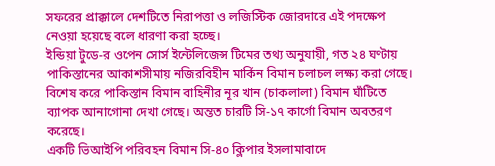সফরের প্রাক্কালে দেশটিতে নিরাপত্তা ও লজিস্টিক জোরদারে এই পদক্ষেপ নেওয়া হয়েছে বলে ধারণা করা হচ্ছে।
ইন্ডিয়া টুডে-র ওপেন সোর্স ইন্টেলিজেন্স টিমের তথ্য অনুযায়ী, গত ২৪ ঘণ্টায় পাকিস্তানের আকাশসীমায় নজিরবিহীন মার্কিন বিমান চলাচল লক্ষ্য করা গেছে। বিশেষ করে পাকিস্তান বিমান বাহিনীর নূর খান (চাকলালা) বিমান ঘাঁটিতে ব্যাপক আনাগোনা দেখা গেছে। অন্তত চারটি সি-১৭ কার্গো বিমান অবতরণ করেছে।
একটি ভিআইপি পরিবহন বিমান সি-৪০ ক্লিপার ইসলামাবাদে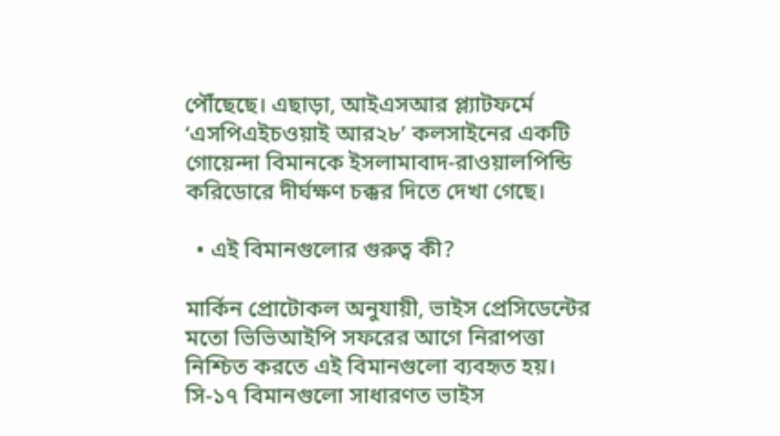পৌঁছেছে। এছাড়া, আইএসআর প্ল্যাটফর্মে ‘এসপিএইচওয়াই আর২৮’ কলসাইনের একটি গোয়েন্দা বিমানকে ইসলামাবাদ-রাওয়ালপিন্ডি করিডোরে দীর্ঘক্ষণ চক্কর দিতে দেখা গেছে।

  • এই বিমানগুলোর গুরুত্ব কী?

মার্কিন প্রোটোকল অনুযায়ী, ভাইস প্রেসিডেন্টের মতো ভিভিআইপি সফরের আগে নিরাপত্তা নিশ্চিত করতে এই বিমানগুলো ব্যবহৃত হয়। সি-১৭ বিমানগুলো সাধারণত ভাইস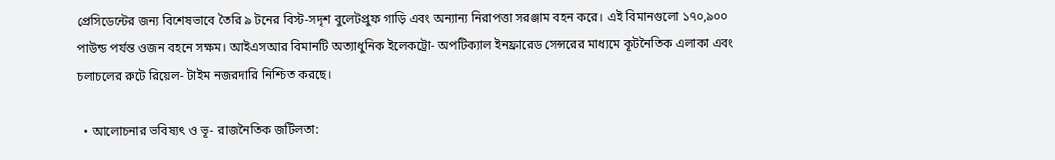প্রেসিডেন্টের জন্য বিশেষভাবে তৈরি ৯ টনের বিস্ট-সদৃশ বুলেটপ্রুফ গাড়ি এবং অন্যান্য নিরাপত্তা সরঞ্জাম বহন করে। এই বিমানগুলো ১৭০,৯০০ পাউন্ড পর্যন্ত ওজন বহনে সক্ষম। আইএসআর বিমানটি অত্যাধুনিক ইলেকট্রো- অপটিক্যাল ইনফ্রারেড সেন্সরের মাধ্যমে কূটনৈতিক এলাকা এবং চলাচলের রুটে রিয়েল- টাইম নজরদারি নিশ্চিত করছে।

  • আলোচনার ভবিষ্যৎ ও ভূ- রাজনৈতিক জটিলতা: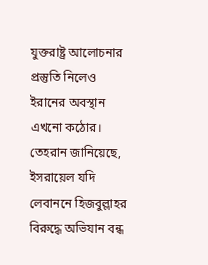যুক্তরাষ্ট্র আলোচনার প্রস্তুতি নিলেও ইরানের অবস্থান এখনো কঠোর। তেহরান জানিয়েছে, ইসরায়েল যদি লেবাননে হিজবুল্লাহর বিরুদ্ধে অভিযান বন্ধ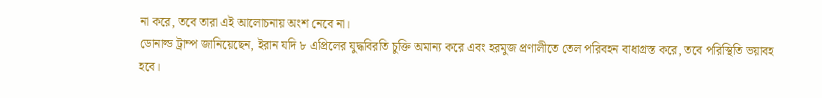না করে, তবে তারা এই আলোচনায় অংশ নেবে না।
ডোনাল্ড ট্রাম্প জানিয়েছেন, ইরান যদি ৮ এপ্রিলের যুদ্ধবিরতি চুক্তি অমান্য করে এবং হরমুজ প্রণালীতে তেল পরিবহন বাধাগ্রস্ত করে, তবে পরিস্থিতি ভয়াবহ হবে।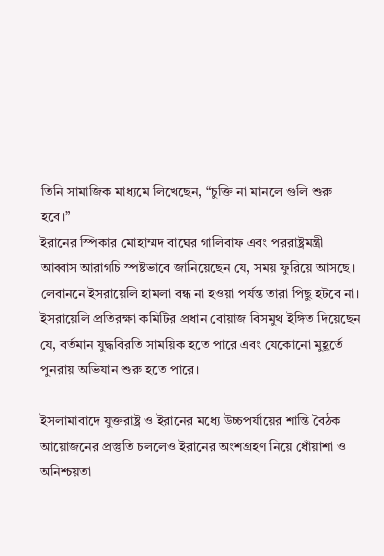তিনি সামাজিক মাধ্যমে লিখেছেন, “চুক্তি না মানলে গুলি শুরু হবে।”
ইরানের স্পিকার মোহাম্মদ বাঘের গালিবাফ এবং পররাষ্ট্রমন্ত্রী আব্বাস আরাগচি স্পষ্টভাবে জানিয়েছেন যে, সময় ফুরিয়ে আসছে। লেবাননে ইসরায়েলি হামলা বন্ধ না হওয়া পর্যন্ত তারা পিছু হটবে না।
ইসরায়েলি প্রতিরক্ষা কমিটির প্রধান বোয়াজ বিসমুথ ইঙ্গিত দিয়েছেন যে, বর্তমান যুদ্ধবিরতি সাময়িক হতে পারে এবং যেকোনো মুহূর্তে পুনরায় অভিযান শুরু হতে পারে।

ইসলামাবাদে যুক্তরাষ্ট্র ও ইরানের মধ্যে উচ্চপর্যায়ের শান্তি বৈঠক আয়োজনের প্রস্তুতি চললেও ইরানের অংশগ্রহণ নিয়ে ধোঁয়াশা ও অনিশ্চয়তা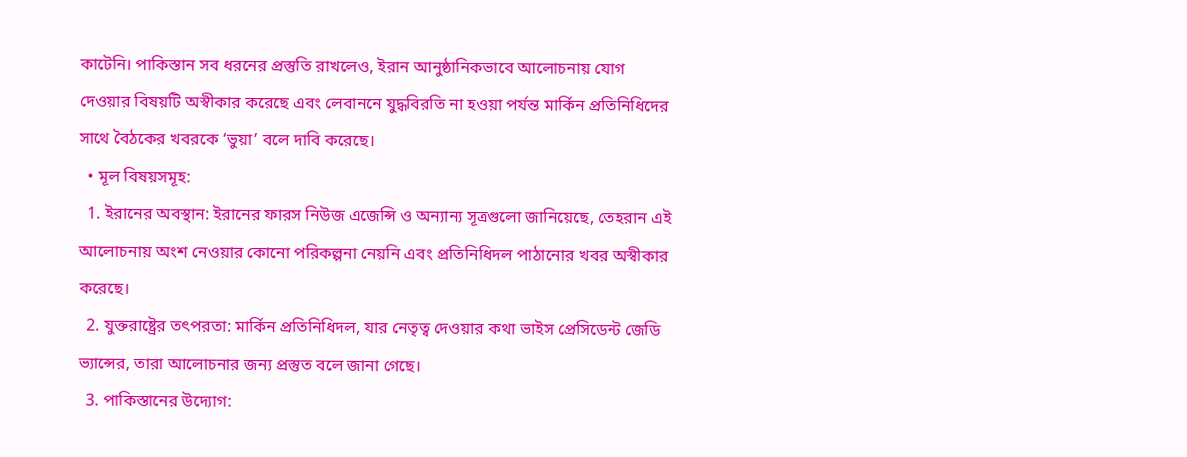কাটেনি। পাকিস্তান সব ধরনের প্রস্তুতি রাখলেও, ইরান আনুষ্ঠানিকভাবে আলোচনায় যোগ দেওয়ার বিষয়টি অস্বীকার করেছে এবং লেবাননে যুদ্ধবিরতি না হওয়া পর্যন্ত মার্কিন প্রতিনিধিদের সাথে বৈঠকের খবরকে ‘ভুয়া’ বলে দাবি করেছে।
  • মূল বিষয়সমূহ:
  1. ইরানের অবস্থান: ইরানের ফারস নিউজ এজেন্সি ও অন্যান্য সূত্রগুলো জানিয়েছে, তেহরান এই আলোচনায় অংশ নেওয়ার কোনো পরিকল্পনা নেয়নি এবং প্রতিনিধিদল পাঠানোর খবর অস্বীকার করেছে।
  2. যুক্তরাষ্ট্রের তৎপরতা: মার্কিন প্রতিনিধিদল, যার নেতৃত্ব দেওয়ার কথা ভাইস প্রেসিডেন্ট জেডি ভ্যান্সের, তারা আলোচনার জন্য প্রস্তুত বলে জানা গেছে।
  3. পাকিস্তানের উদ্যোগ: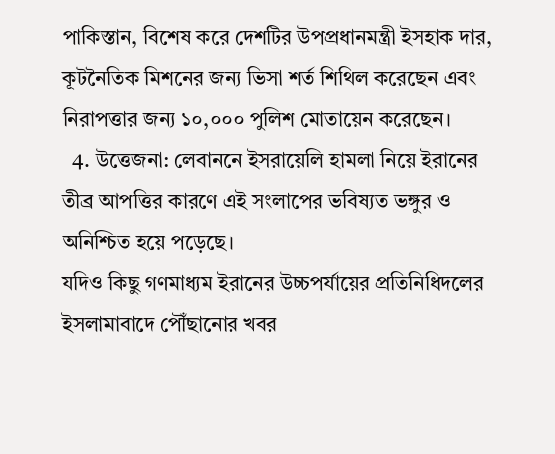পাকিস্তান, বিশেষ করে দেশটির উপপ্রধানমন্ত্রী ইসহাক দার, কূটনৈতিক মিশনের জন্য ভিসা শর্ত শিথিল করেছেন এবং নিরাপত্তার জন্য ১০,০০০ পুলিশ মোতায়েন করেছেন।
  4. উত্তেজনা: লেবাননে ইসরায়েলি হামলা নিয়ে ইরানের তীব্র আপত্তির কারণে এই সংলাপের ভবিষ্যত ভঙ্গুর ও অনিশ্চিত হয়ে পড়েছে।
যদিও কিছু গণমাধ্যম ইরানের উচ্চপর্যায়ের প্রতিনিধিদলের ইসলামাবাদে পৌঁছানোর খবর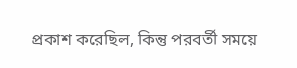প্রকাশ করেছিল, কিন্তু পরবর্তী সময়ে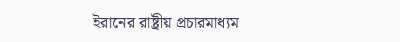ইরানের রাষ্ট্রীয় প্রচারমাধ্যম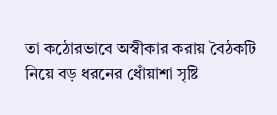তা কঠোরভাবে অস্বীকার করায় বৈঠকটি নিয়ে বড় ধরনের ধোঁয়াশা সৃষ্টি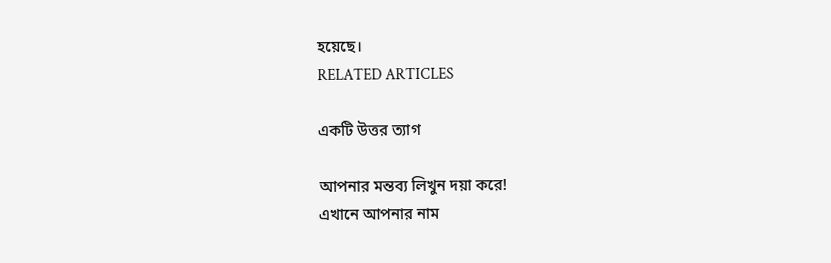হয়েছে।
RELATED ARTICLES

একটি উত্তর ত্যাগ

আপনার মন্তব্য লিখুন দয়া করে!
এখানে আপনার নাম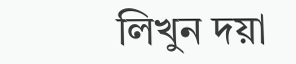লিখুন দয়া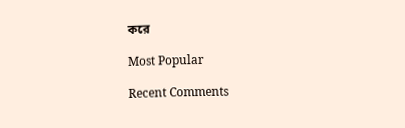করে

Most Popular

Recent Comments